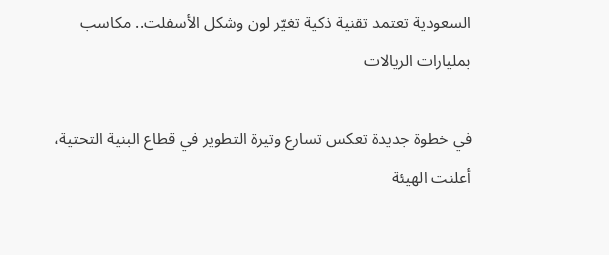السعودية تعتمد تقنية ذكية تغيّر لون وشكل الأسفلت.. مكاسب بمليارات الريالات

في خطوة جديدة تعكس تسارع وتيرة التطوير في قطاع البنية التحتية، أعلنت الهيئة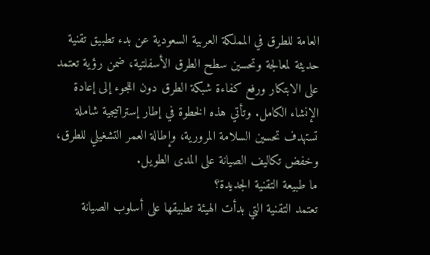العامة للطرق في المملكة العربية السعودية عن بدء تطبيق تقنية حديثة لمعالجة وتحسين سطح الطرق الأسفلتية، ضمن رؤية تعتمد على الابتكار ورفع كفاءة شبكة الطرق دون اللجوء إلى إعادة الإنشاء الكامل. وتأتي هذه الخطوة في إطار إستراتيجية شاملة تستهدف تحسين السلامة المرورية، وإطالة العمر التشغيلي للطرق، وخفض تكاليف الصيانة على المدى الطويل.
ما طبيعة التقنية الجديدة؟
تعتمد التقنية التي بدأت الهيئة تطبيقها على أسلوب الصيانة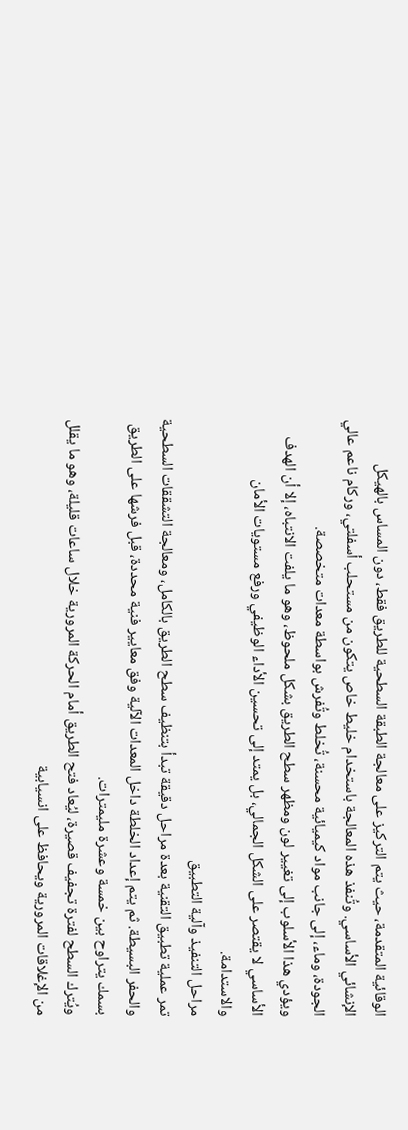الوقائية المتقدمة، حيث يتم التركيز على معالجة الطبقة السطحية للطريق فقط، دون المساس بالهيكل الإنشائي الأساسي. وتُنفذ هذه المعالجة باستخدام خليط خاص يتكون من مستحلب أسفلتي، وركام ناعم عالي الجودة، وماء، إلى جانب مواد كيميائية محسنة، تُخلط وتُفرش بواسطة معدات متخصصة.
ويؤدي هذا الأسلوب إلى تغيير لون ومظهر سطح الطريق بشكل ملحوظ، وهو ما يلفت الانتباه، إلا أن الهدف الأساسي لا يقتصر على الشكل الجمالي، بل يمتد إلى تحسين الأداء الوظيفي ورفع مستويات الأمان والاستدامة.
مراحل التنفيذ وآلية التطبيق
تمر عملية تطبيق التقنية بعدة مراحل دقيقة تبدأ بتنظيف سطح الطريق بالكامل، ومعالجة التشققات السطحية والحفر البسيطة. ثم يتم إعداد الخلطة داخل المعدات الآلية وفق معايير فنية محددة، قبل فرشها على الطريق بسمك يتراوح بين خمسة وعشرة مليمترات.
ويُترك السطح لفترة تجفيف قصيرة، ليُعاد فتح الطريق أمام الحركة المرورية خلال ساعات قليلة، وهو ما يقلل من الإغلاقات المرورية ويحافظ على انسيابية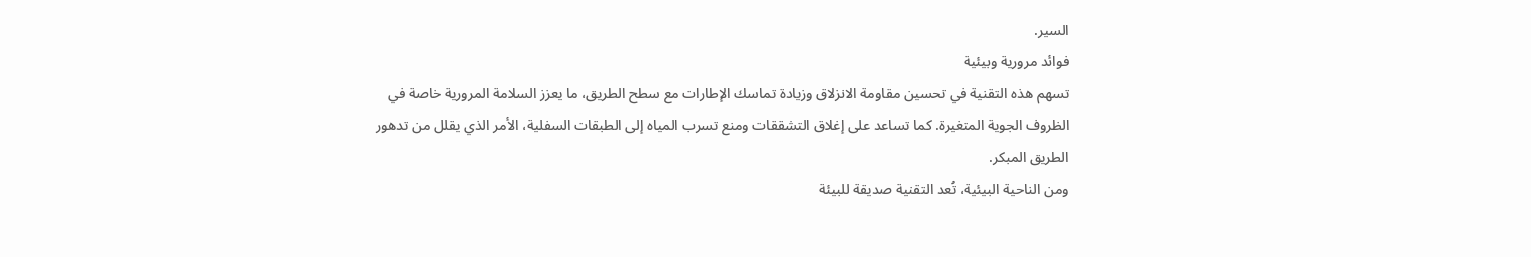السير.
فوائد مرورية وبيئية
تسهم هذه التقنية في تحسين مقاومة الانزلاق وزيادة تماسك الإطارات مع سطح الطريق، ما يعزز السلامة المرورية خاصة في الظروف الجوية المتغيرة. كما تساعد على إغلاق التشققات ومنع تسرب المياه إلى الطبقات السفلية، الأمر الذي يقلل من تدهور الطريق المبكر.
ومن الناحية البيئية، تُعد التقنية صديقة للبيئة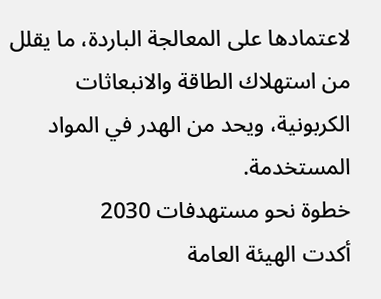لاعتمادها على المعالجة الباردة، ما يقلل من استهلاك الطاقة والانبعاثات الكربونية، ويحد من الهدر في المواد المستخدمة.
خطوة نحو مستهدفات 2030
أكدت الهيئة العامة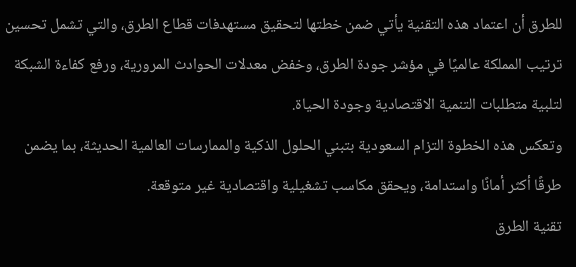للطرق أن اعتماد هذه التقنية يأتي ضمن خطتها لتحقيق مستهدفات قطاع الطرق، والتي تشمل تحسين ترتيب المملكة عالميًا في مؤشر جودة الطرق، وخفض معدلات الحوادث المرورية، ورفع كفاءة الشبكة لتلبية متطلبات التنمية الاقتصادية وجودة الحياة.
وتعكس هذه الخطوة التزام السعودية بتبني الحلول الذكية والممارسات العالمية الحديثة، بما يضمن طرقًا أكثر أمانًا واستدامة، ويحقق مكاسب تشغيلية واقتصادية غير متوقعة.
تقنية الطرق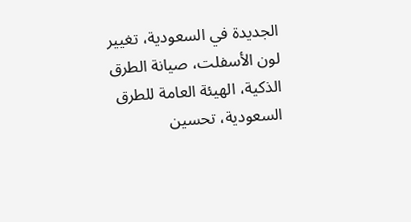الجديدة في السعودية، تغيير لون الأسفلت، صيانة الطرق الذكية، الهيئة العامة للطرق السعودية، تحسين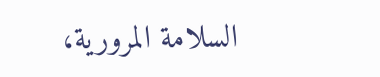السلامة المرورية،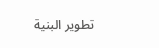تطوير البنية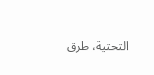التحتية، طرق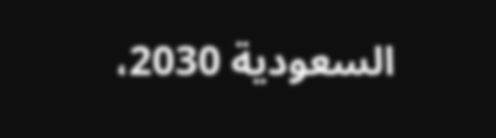السعودية 2030،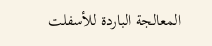المعالجة الباردة للأسفلت